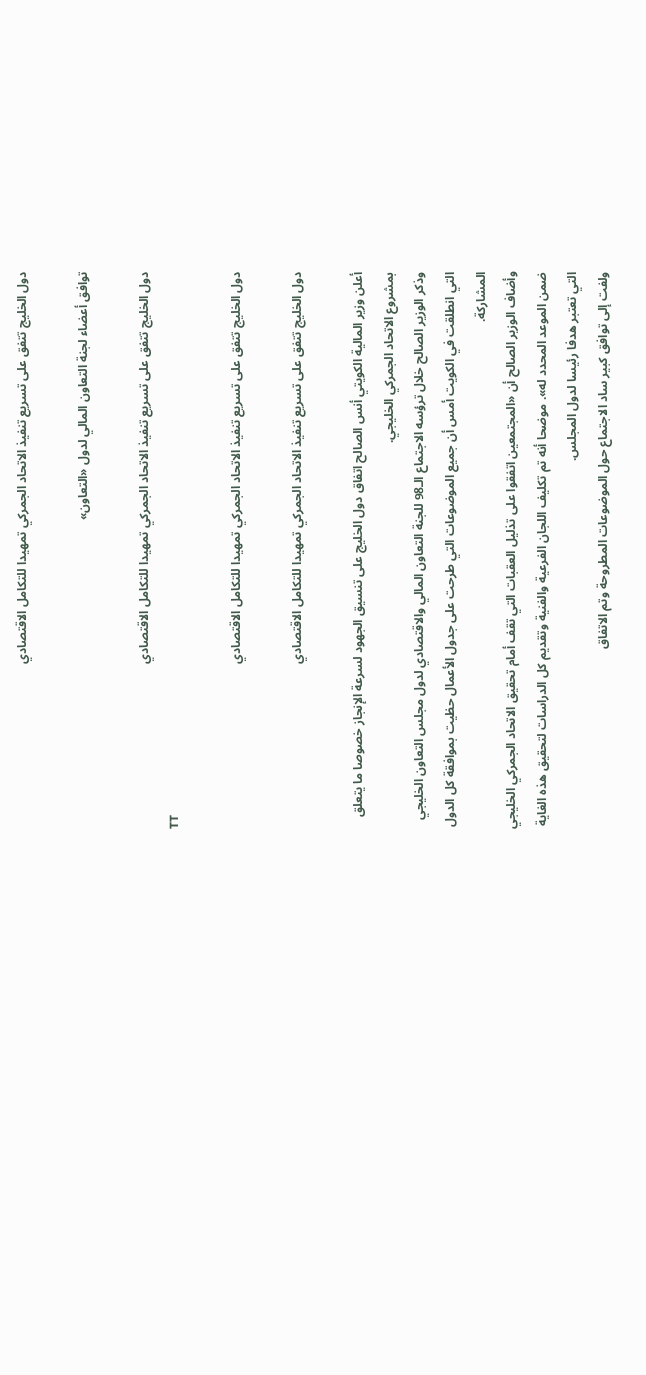دول الخليج تتفق على تسريع تنفيذ الاتحاد الجمركي تمهيدا للتكامل الاقتصادي

توافق أعضاء لجنة التعاون المالي لدول «التعاون»

دول الخليج تتفق على تسريع تنفيذ الاتحاد الجمركي تمهيدا للتكامل الاقتصادي
TT

دول الخليج تتفق على تسريع تنفيذ الاتحاد الجمركي تمهيدا للتكامل الاقتصادي

دول الخليج تتفق على تسريع تنفيذ الاتحاد الجمركي تمهيدا للتكامل الاقتصادي

أعلن وزير المالية الكويتي أنس الصالح اتفاق دول الخليج على تنسيق الجهود لسرعة الإنجاز خصوصا ما يتعلق بمشروع الاتحاد الجمركي الخليجي.
وذكر الوزير الصالح خلال ترؤسه الاجتماع الـ98 للجنة التعاون المالي والاقتصادي لدول مجلس التعاون الخليجي التي انطلقت في الكويت أمس أن جميع الموضوعات التي طرحت على جدول الأعمال حظيت بموافقة كل الدول المشاركة.
وأضاف الوزير الصالح أن «المجتمعين اتفقوا على تذليل العقبات التي تقف أمام تحقيق الاتحاد الجمركي الخليجي ضمن الموعد المحدد له». موضحا أنه تم تكليف اللجان الفرعية والفنية وتقديم كل الدراسات لتحقيق هذه الغاية التي تعتبر هدفا رئيسا لدول المجلس.
ولفت إلى توافق كبير ساد الاجتماع حول الموضوعات المطروحة وتم الاتفاق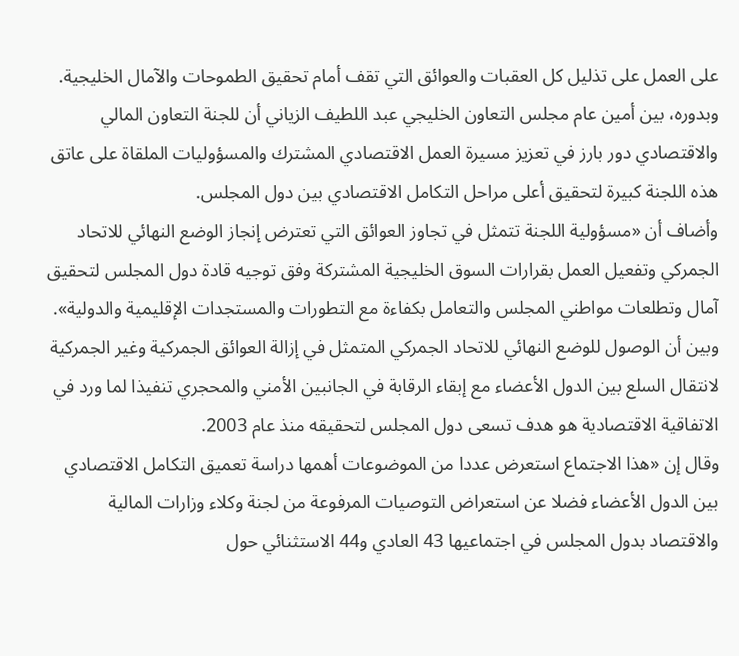على العمل على تذليل كل العقبات والعوائق التي تقف أمام تحقيق الطموحات والآمال الخليجية.
وبدوره، بين أمين عام مجلس التعاون الخليجي عبد اللطيف الزياني أن للجنة التعاون المالي والاقتصادي دور بارز في تعزيز مسيرة العمل الاقتصادي المشترك والمسؤوليات الملقاة على عاتق هذه اللجنة كبيرة لتحقيق أعلى مراحل التكامل الاقتصادي بين دول المجلس.
وأضاف أن «مسؤولية اللجنة تتمثل في تجاوز العوائق التي تعترض إنجاز الوضع النهائي للاتحاد الجمركي وتفعيل العمل بقرارات السوق الخليجية المشتركة وفق توجيه قادة دول المجلس لتحقيق آمال وتطلعات مواطني المجلس والتعامل بكفاءة مع التطورات والمستجدات الإقليمية والدولية».
وبين أن الوصول للوضع النهائي للاتحاد الجمركي المتمثل في إزالة العوائق الجمركية وغير الجمركية لانتقال السلع بين الدول الأعضاء مع إبقاء الرقابة في الجانبين الأمني والمحجري تنفيذا لما ورد في الاتفاقية الاقتصادية هو هدف تسعى دول المجلس لتحقيقه منذ عام 2003.
وقال إن «هذا الاجتماع استعرض عددا من الموضوعات أهمها دراسة تعميق التكامل الاقتصادي بين الدول الأعضاء فضلا عن استعراض التوصيات المرفوعة من لجنة وكلاء وزارات المالية والاقتصاد بدول المجلس في اجتماعيها 43 العادي و44 الاستثنائي حول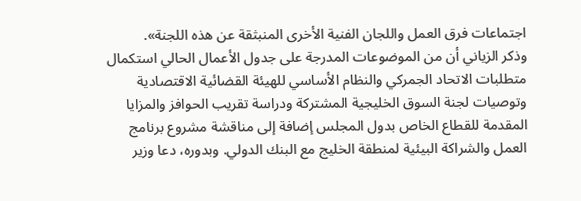اجتماعات فرق العمل واللجان الفنية الأخرى المنبثقة عن هذه اللجنة».
وذكر الزياني أن من الموضوعات المدرجة على جدول الأعمال الحالي استكمال متطلبات الاتحاد الجمركي والنظام الأساسي للهيئة القضائية الاقتصادية وتوصيات لجنة السوق الخليجية المشتركة ودراسة تقريب الحوافز والمزايا المقدمة للقطاع الخاص بدول المجلس إضافة إلى مناقشة مشروع برنامج العمل والشراكة البيئية لمنطقة الخليج مع البنك الدولي. وبدوره، دعا وزير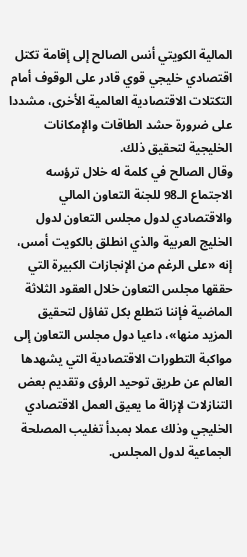المالية الكويتي أنس الصالح إلى إقامة تكتل اقتصادي خليجي قوي قادر على الوقوف أمام التكتلات الاقتصادية العالمية الأخرى، مشددا على ضرورة حشد الطاقات والإمكانات الخليجية لتحقيق ذلك.
وقال الصالح في كلمة له خلال ترؤسه الاجتماع الـ98 للجنة التعاون المالي والاقتصادي لدول مجلس التعاون لدول الخليج العربية والذي انطلق بالكويت أمس، إنه «على الرغم من الإنجازات الكبيرة التي حققها مجلس التعاون خلال العقود الثلاثة الماضية فإننا نتطلع بكل تفاؤل لتحقيق المزيد منها»، داعيا دول مجلس التعاون إلى مواكبة التطورات الاقتصادية التي يشهدها العالم عن طريق توحيد الرؤى وتقديم بعض التنازلات لإزالة ما يعيق العمل الاقتصادي الخليجي وذلك عملا بمبدأ تغليب المصلحة الجماعية لدول المجلس.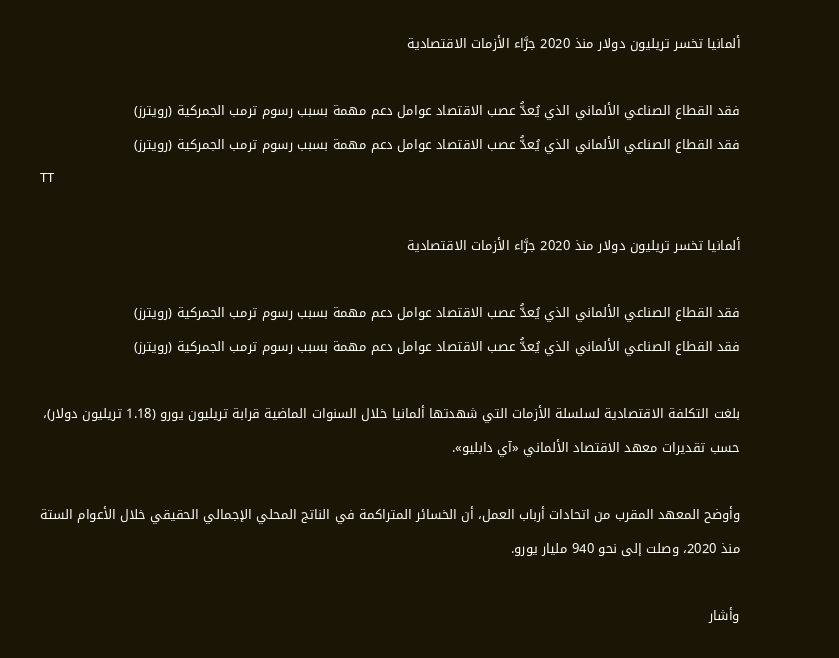ألمانيا تخسر تريليون دولار منذ 2020 جرَّاء الأزمات الاقتصادية

فقد القطاع الصناعي الألماني الذي يُعدُّ عصب الاقتصاد عوامل دعم مهمة بسبب رسوم ترمب الجمركية (رويترز)
فقد القطاع الصناعي الألماني الذي يُعدُّ عصب الاقتصاد عوامل دعم مهمة بسبب رسوم ترمب الجمركية (رويترز)
TT

ألمانيا تخسر تريليون دولار منذ 2020 جرَّاء الأزمات الاقتصادية

فقد القطاع الصناعي الألماني الذي يُعدُّ عصب الاقتصاد عوامل دعم مهمة بسبب رسوم ترمب الجمركية (رويترز)
فقد القطاع الصناعي الألماني الذي يُعدُّ عصب الاقتصاد عوامل دعم مهمة بسبب رسوم ترمب الجمركية (رويترز)

بلغت التكلفة الاقتصادية لسلسلة الأزمات التي شهدتها ألمانيا خلال السنوات الماضية قرابة تريليون يورو (1.18 تريليون دولار)، حسب تقديرات معهد الاقتصاد الألماني «آي دابليو».

وأوضح المعهد المقرب من اتحادات أرباب العمل، أن الخسائر المتراكمة في الناتج المحلي الإجمالي الحقيقي خلال الأعوام الستة منذ 2020، وصلت إلى نحو 940 مليار يورو.

وأشار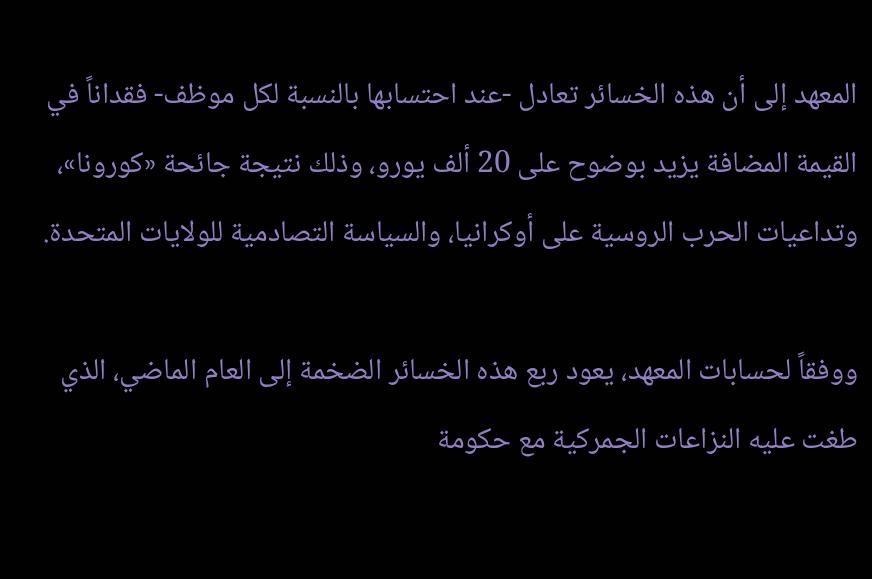المعهد إلى أن هذه الخسائر تعادل -عند احتسابها بالنسبة لكل موظف- فقداناً في القيمة المضافة يزيد بوضوح على 20 ألف يورو، وذلك نتيجة جائحة «كورونا»، وتداعيات الحرب الروسية على أوكرانيا، والسياسة التصادمية للولايات المتحدة.

ووفقاً لحسابات المعهد، يعود ربع هذه الخسائر الضخمة إلى العام الماضي، الذي طغت عليه النزاعات الجمركية مع حكومة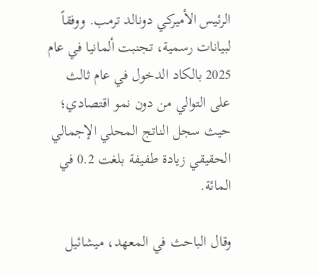الرئيس الأميركي دونالد ترمب. ووفقاً لبيانات رسمية، تجنبت ألمانيا في عام 2025 بالكاد الدخول في عام ثالث على التوالي من دون نمو اقتصادي؛ حيث سجل الناتج المحلي الإجمالي الحقيقي زيادة طفيفة بلغت 0.2 في المائة.

وقال الباحث في المعهد، ميشائيل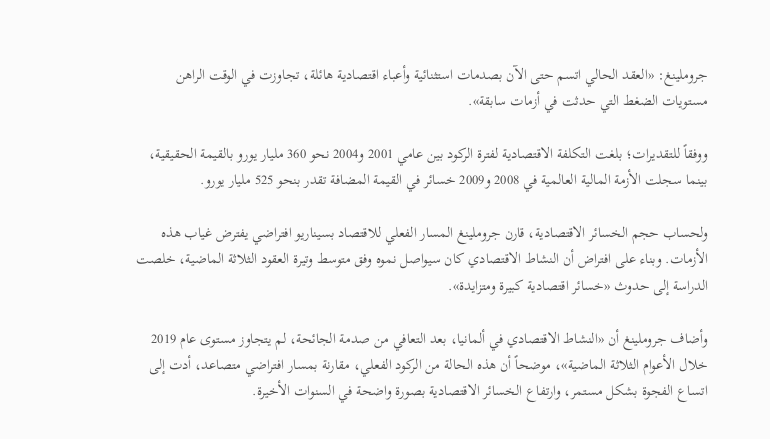جروملينغ: «العقد الحالي اتسم حتى الآن بصدمات استثنائية وأعباء اقتصادية هائلة، تجاوزت في الوقت الراهن مستويات الضغط التي حدثت في أزمات سابقة».

ووفقاً للتقديرات؛ بلغت التكلفة الاقتصادية لفترة الركود بين عامي 2001 و2004 نحو 360 مليار يورو بالقيمة الحقيقية، بينما سجلت الأزمة المالية العالمية في 2008 و2009 خسائر في القيمة المضافة تقدر بنحو 525 مليار يورو.

ولحساب حجم الخسائر الاقتصادية، قارن جروملينغ المسار الفعلي للاقتصاد بسيناريو افتراضي يفترض غياب هذه الأزمات. وبناء على افتراض أن النشاط الاقتصادي كان سيواصل نموه وفق متوسط وتيرة العقود الثلاثة الماضية، خلصت الدراسة إلى حدوث «خسائر اقتصادية كبيرة ومتزايدة».

وأضاف جروملينغ أن «النشاط الاقتصادي في ألمانيا، بعد التعافي من صدمة الجائحة، لم يتجاوز مستوى عام 2019 خلال الأعوام الثلاثة الماضية»، موضحاً أن هذه الحالة من الركود الفعلي، مقارنة بمسار افتراضي متصاعد، أدت إلى اتساع الفجوة بشكل مستمر، وارتفاع الخسائر الاقتصادية بصورة واضحة في السنوات الأخيرة.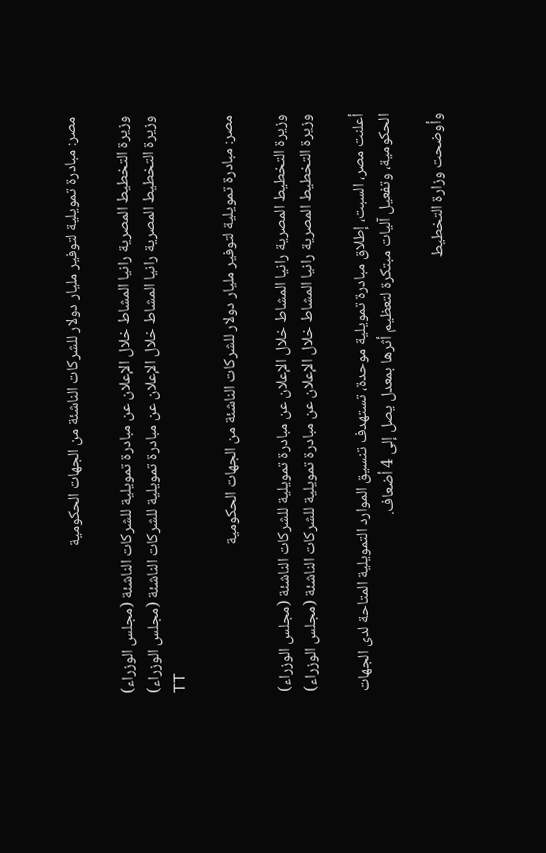مصر: مبادرة تمويلية لتوفير مليار دولار للشركات الناشئة من الجهات الحكومية

وزيرة التخطيط المصرية رانيا المشاط خلال الإعلان عن مبادرة تمويلية للشركات الناشئة (مجلس الوزراء)
وزيرة التخطيط المصرية رانيا المشاط خلال الإعلان عن مبادرة تمويلية للشركات الناشئة (مجلس الوزراء)
TT

مصر: مبادرة تمويلية لتوفير مليار دولار للشركات الناشئة من الجهات الحكومية

وزيرة التخطيط المصرية رانيا المشاط خلال الإعلان عن مبادرة تمويلية للشركات الناشئة (مجلس الوزراء)
وزيرة التخطيط المصرية رانيا المشاط خلال الإعلان عن مبادرة تمويلية للشركات الناشئة (مجلس الوزراء)

أعلنت مصر، السبت، إطلاق مبادرة تمويلية موحدة، تستهدف تنسيق الموارد التمويلية المتاحة لدى الجهات الحكومية، وتفعيل آليات مبتكرة لتعظيم أثرها بمعدل يصل إلى 4 أضعاف.

وأوضحت وزارة التخطيط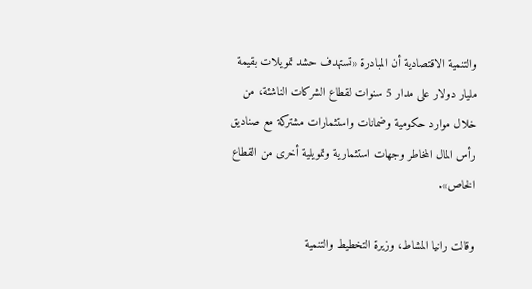والتنمية الاقتصادية أن المبادرة «تستهدف حشد تمويلات بقيمة مليار دولار على مدار 5 سنوات لقطاع الشركات الناشئة، من خلال موارد حكومية وضمانات واستثمارات مشتركة مع صناديق رأس المال المخاطر وجهات استثمارية وتمويلية أخرى من القطاع الخاص».

وقالت رانيا المشاط، وزيرة التخطيط والتنمية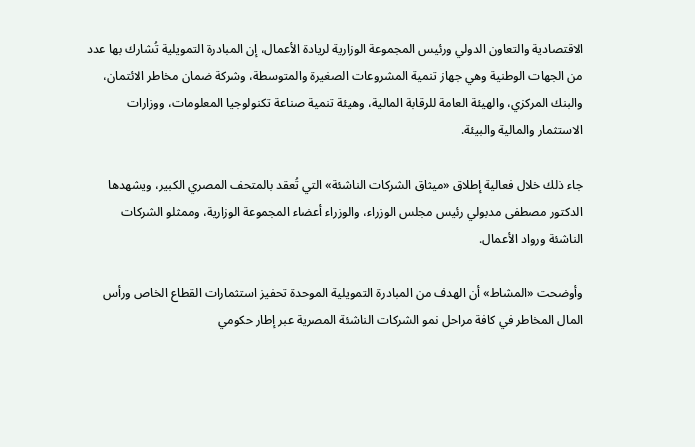الاقتصادية والتعاون الدولي ورئيس المجموعة الوزارية لريادة الأعمال، إن المبادرة التمويلية تُشارك بها عدد من الجهات الوطنية وهي جهاز تنمية المشروعات الصغيرة والمتوسطة، وشركة ضمان مخاطر الائتمان، والبنك المركزي، والهيئة العامة للرقابة المالية، وهيئة تنمية صناعة تكنولوجيا المعلومات، ووزارات الاستثمار والمالية والبيئة.

جاء ذلك خلال فعالية إطلاق «ميثاق الشركات الناشئة» التي تُعقد بالمتحف المصري الكبير، ويشهدها الدكتور مصطفى مدبولي رئيس مجلس الوزراء، والوزراء أعضاء المجموعة الوزارية، وممثلو الشركات الناشئة ورواد الأعمال.

وأوضحت «المشاط» أن الهدف من المبادرة التمويلية الموحدة تحفيز استثمارات القطاع الخاص ورأس المال المخاطر في كافة مراحل نمو الشركات الناشئة المصرية عبر إطار حكومي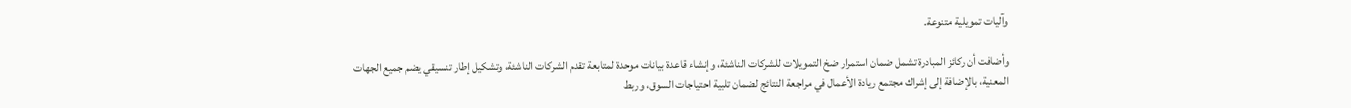وآليات تمويلية متنوعة.

وأضافت أن ركائز المبادرة تشمل ضمان استمرار ضخ التمويلات للشركات الناشئة، وإنشاء قاعدة بيانات موحدة لمتابعة تقدم الشركات الناشئة، وتشكيل إطار تنسيقي يضم جميع الجهات المعنية، بالإضافة إلى إشراك مجتمع ريادة الأعمال في مراجعة النتائج لضمان تلبية احتياجات السوق، وربط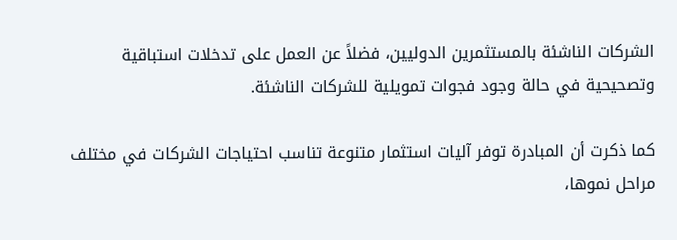الشركات الناشئة بالمستثمرين الدوليين، فضلاً عن العمل على تدخلات استباقية وتصحيحية في حالة وجود فجوات تمويلية للشركات الناشئة.

كما ذكرت أن المبادرة توفر آليات استثمار متنوعة تناسب احتياجات الشركات في مختلف مراحل نموها،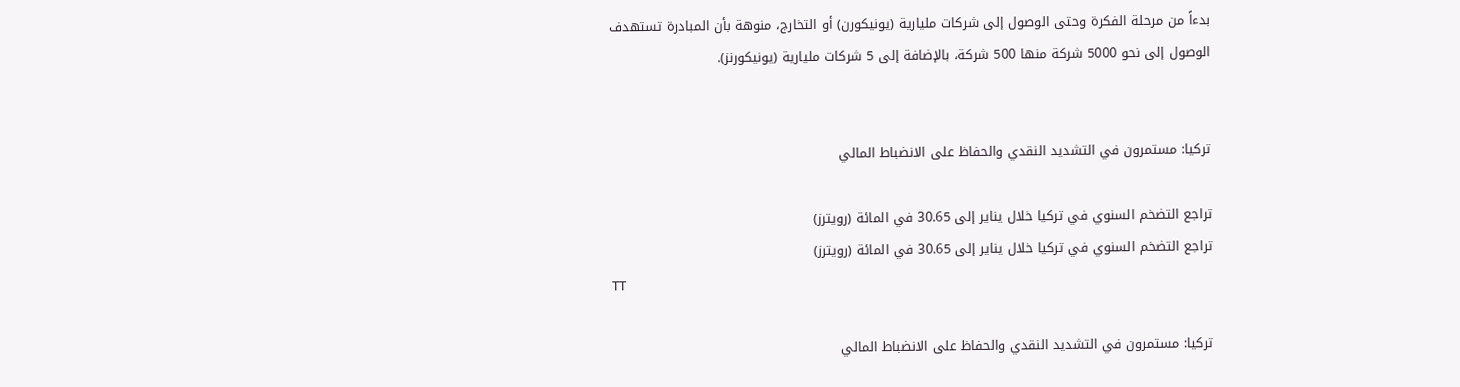بدءاً من مرحلة الفكرة وحتى الوصول إلى شركات مليارية (يونيكورن) أو التخارج، منوهة بأن المبادرة تستهدف الوصول إلى نحو 5000 شركة منها 500 شركة، بالإضافة إلى 5 شركات مليارية (يونيكورنز).


تركيا: مستمرون في التشديد النقدي والحفاظ على الانضباط المالي

تراجع التضخم السنوي في تركيا خلال يناير إلى 30.65 في المائة (رويترز)
تراجع التضخم السنوي في تركيا خلال يناير إلى 30.65 في المائة (رويترز)
TT

تركيا: مستمرون في التشديد النقدي والحفاظ على الانضباط المالي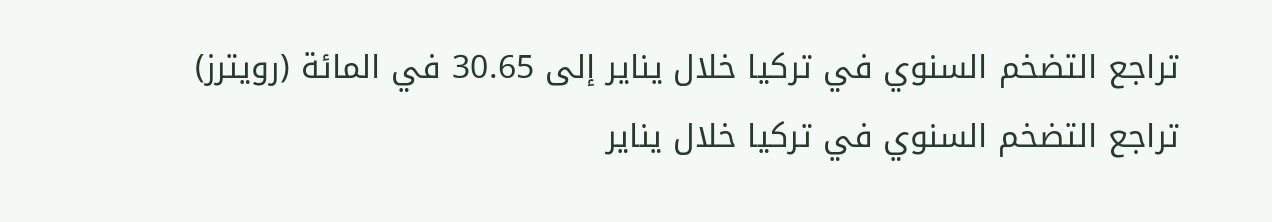تراجع التضخم السنوي في تركيا خلال يناير إلى 30.65 في المائة (رويترز)
تراجع التضخم السنوي في تركيا خلال يناير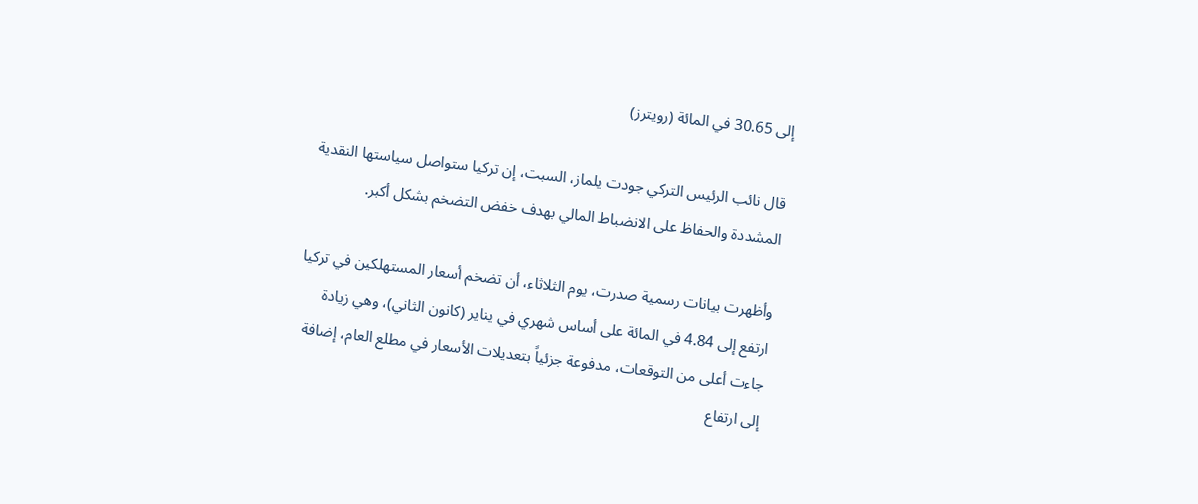إلى 30.65 في المائة (رويترز)

قال نائب الرئيس التركي جودت يلماز، السبت، إن تركيا ستواصل سياستها النقدية المشددة والحفاظ على الانضباط المالي بهدف خفض التضخم بشكل أكبر.

وأظهرت بيانات رسمية صدرت، يوم الثلاثاء، أن تضخم أسعار المستهلكين في تركيا ارتفع إلى 4.84 في المائة على أساس شهري في يناير (كانون الثاني)، وهي زيادة جاءت أعلى من التوقعات، مدفوعة جزئياً بتعديلات الأسعار في ‌مطلع العام، ‌إضافة إلى ارتفاع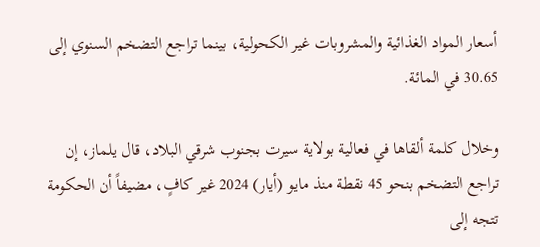أسعار ‌المواد الغذائية والمشروبات غير ‌الكحولية، بينما تراجع التضخم السنوي إلى 30.65 في المائة.

وخلال كلمة ألقاها في فعالية بولاية سيرت بجنوب شرقي البلاد، قال يلماز، إن تراجع التضخم بنحو 45 نقطة منذ مايو (أيار) 2024 غير كافٍ، مضيفاً أن الحكومة تتجه إلى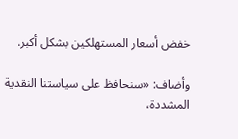خفض أسعار المستهلكين بشكل أكبر.

وأضاف: «سنحافظ على سياستنا ‌النقدية المشددة،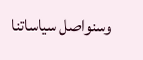وسنواصل سياساتنا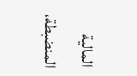المالية المنضبطة،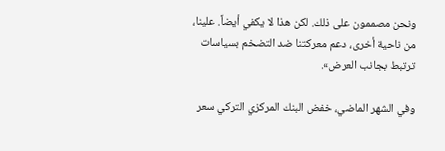ونحن مصممون على ذلك. لكن هذا لا يكفي أيضاً. علينا، من ناحية أخرى، دعم معركتنا ضد التضخم بسياسات ترتبط بجانب العرض».

وفي الشهر الماضي، خفض البنك المركزي التركي سعر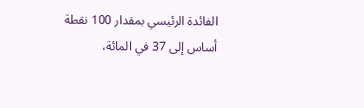الفائدة الرئيسي بمقدار 100 نقطة أساس إلى 37 في المائة،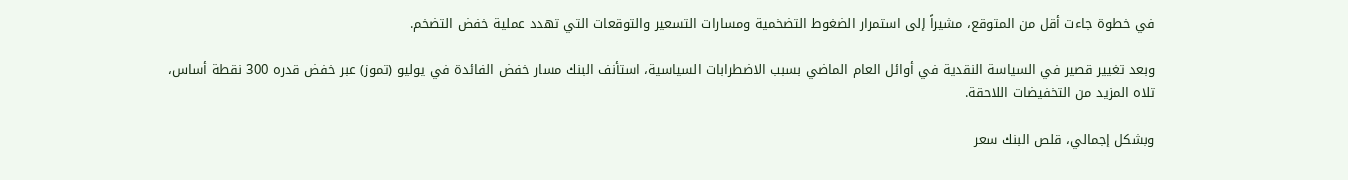في خطوة جاءت أقل من المتوقع، مشيراً إلى استمرار الضغوط التضخمية ومسارات التسعير والتوقعات التي تهدد عملية خفض التضخم.

وبعد تغيير قصير في السياسة النقدية في أوائل العام الماضي بسبب الاضطرابات السياسية، استأنف البنك مسار خفض الفائدة في يوليو (تموز) عبر خفض قدره 300 نقطة أساس، تلاه المزيد من التخفيضات اللاحقة.

وبشكل إجمالي، قلص البنك سعر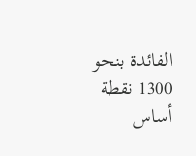الفائدة بنحو 1300 نقطة أساس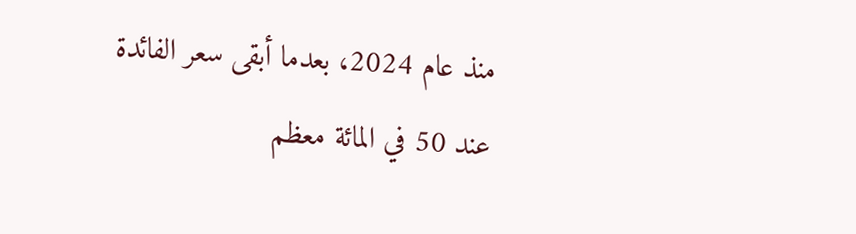منذ عام 2024، بعدما أبقى سعر الفائدة عند ‌50 في المائة معظم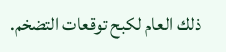ذلك العام لكبح توقعات التضخم.